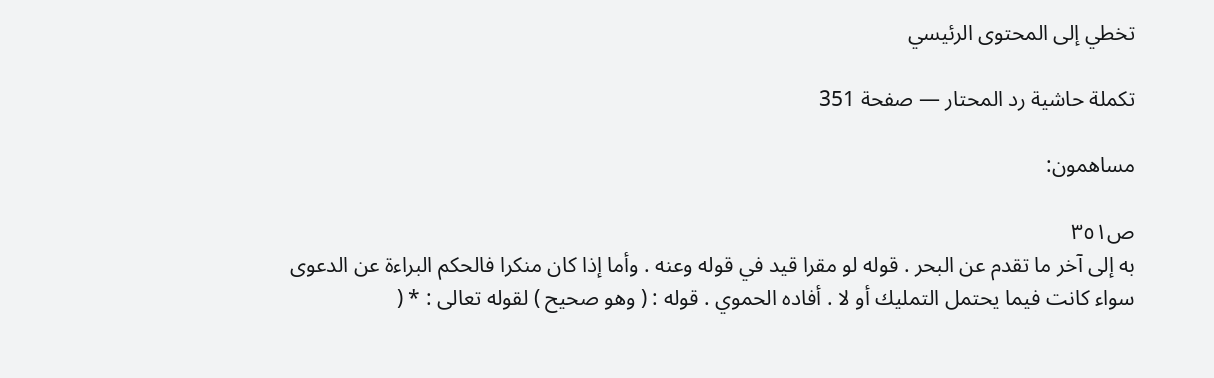تخطي إلى المحتوى الرئيسي

تكملة حاشية رد المحتار — صفحة 351

مساهمون:

ص٣٥١
به إلى آخر ما تقدم عن البحر . قوله لو مقرا قيد في قوله وعنه . وأما إذا كان منكرا فالحكم البراءة عن الدعوى سواء كانت فيما يحتمل التمليك أو لا . أفاده الحموي . قوله : ( وهو صحيح ) لقوله تعالى : * (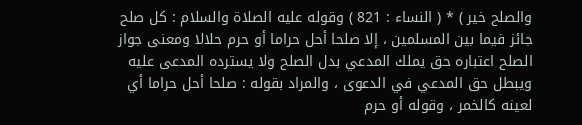والصلح خير ) * ( النساء : 821 ) وقوله عليه الصلاة والسلام : كل صلح جائز فيما بين المسلمين ، إلا صلحا أحل حراما أو حرم حلالا ومعنى جواز الصلح اعتباره حق يملك المدعي بدل الصلح ولا يسترده المدعى عليه ويبطل حق المدعي في الدعوى ، والمراد بقوله : صلحا أحل حراما أي لعينه كالخمر ، وقوله أو حرم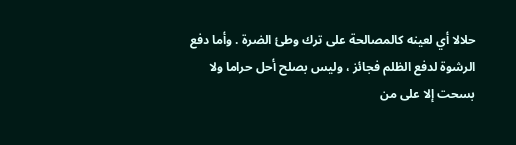حلالا أي لعينه كالمصالحة على ترك وطئ الضرة . وأما دفع الرشوة لدفع الظلم فجائز ، وليس بصلح أحل حراما ولا بسحت إلا على من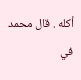أكله . قال محمد في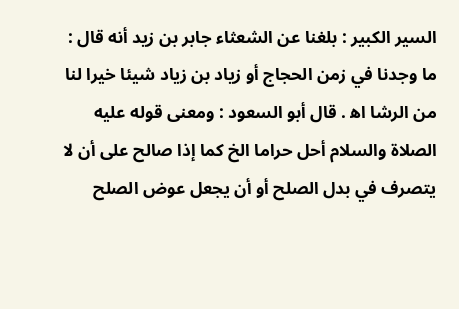السير الكبير : بلغنا عن الشعثاء جابر بن زيد أنه قال : ما وجدنا في زمن الحجاج أو زياد بن زياد شيئا خيرا لنا من الرشا اه‍ . قال أبو السعود : ومعنى قوله عليه الصلاة والسلام أحل حراما الخ كما إذا صالح على أن لا يتصرف في بدل الصلح أو أن يجعل عوض الصلح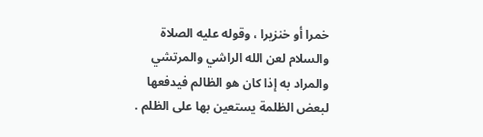خمرا أو خنزيرا ، وقوله عليه الصلاة والسلام لعن الله الراشي والمرتشي والمراد به إذا كان هو الظالم فيدفعها لبعض الظلمة يستعين بها على الظلم .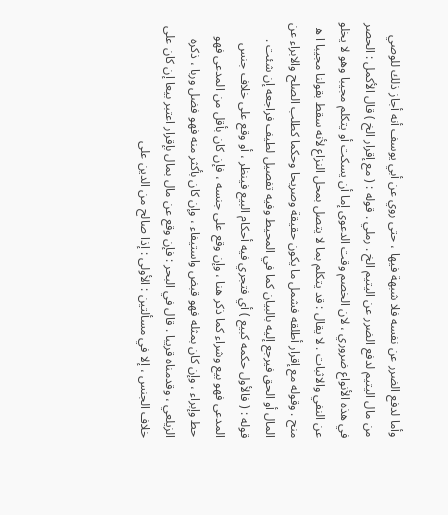وأما لدفع الضرر عن نفسه فلا شبهة فيها ، حتى روي عن أبي يوسف أنه أجاز ذلك للوصي من مال اليتيم لدفع الضرر عن اليتيم الخ . رملي . قوله : ( مع إقرار الخ ) قال الأكمل : الحصر في هذه الأنواع ضروري ، لان الخصم وقت الدعوى إما أن يسكت أو يتكلم مجيبا وهو لا يخلو عن النفي والاثبات . لا يقال : قد يتكلم بما لا يتصل بمحل النزاع لأنه سقط بقولنا مجيبا ا ه‍ منح . وقوله مع إقرار أطلقه فشمل ما يكون حقيقة وصريحا وحكما كطلب الصلح والابراء عن المال أو الحق فيرجع إليه بالبيان كما في المحيط وفيه تفصيل لطيف فراجعه إن شئت . قوله : ( فالأول حكمه كبيع ) أي فتجري فيه أحكام البيع فينظر ، أو وقع على خلاف جنس المدعى فهو بيع وشراء كما ذكر هنا ، وإن وقع على جنسه ، فإن كان بأقل من المدعى فهو حط وإبراء ، وإن كان بمثله فهو قبض واستيفاء ، وإن كان بأكثر منه فهو فضل وربا ، ذكره الزيلعي ، وقدمناه قريبا . قال في البحر : فإن وقع عن مال بمال بإقرار اعتبر بيعا إن كان على خلاف الجنس ، إلا في مسألتين : الأولى : إذا صالح من الدين على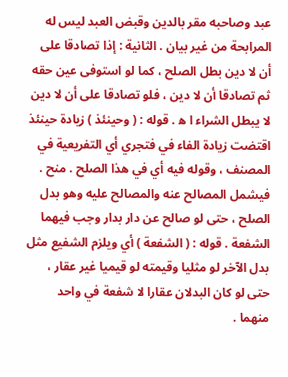عبد وصاحبه مقر بالدين وقبض العبد ليس له المرابحة من غير بيان . الثانية : إذا تصادقا على أن لا دين بطل الصلح ، كما لو استوفى عين حقه ثم تصادقا أن لا دين ، فلو تصادقا على أن لا دين لا يبطل الشراء ا ه‍ . قوله : ( وحينئذ ) زيادة حينئذ اقتضت زيادة الفاء في فتجري أي التفريعية في المصنف ، وقوله فيه أي في هذا الصلح . منح . فيشمل المصالح عنه والمصالح عليه وهو بدل الصلح ، حتى لو صالح عن دار بدار وجب فيهما الشفعة . قوله : ( الشفعة ) أي ويلزم الشفيع مثل بدل الآخر لو مثليا وقيمته لو قيميا غير عقار ، حتى لو كان البدلان عقارا لا شفعة في واحد منهما .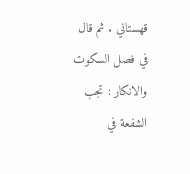قهستاني . ثم قال في فصل السكوت والانكار : تجب الشفعة في